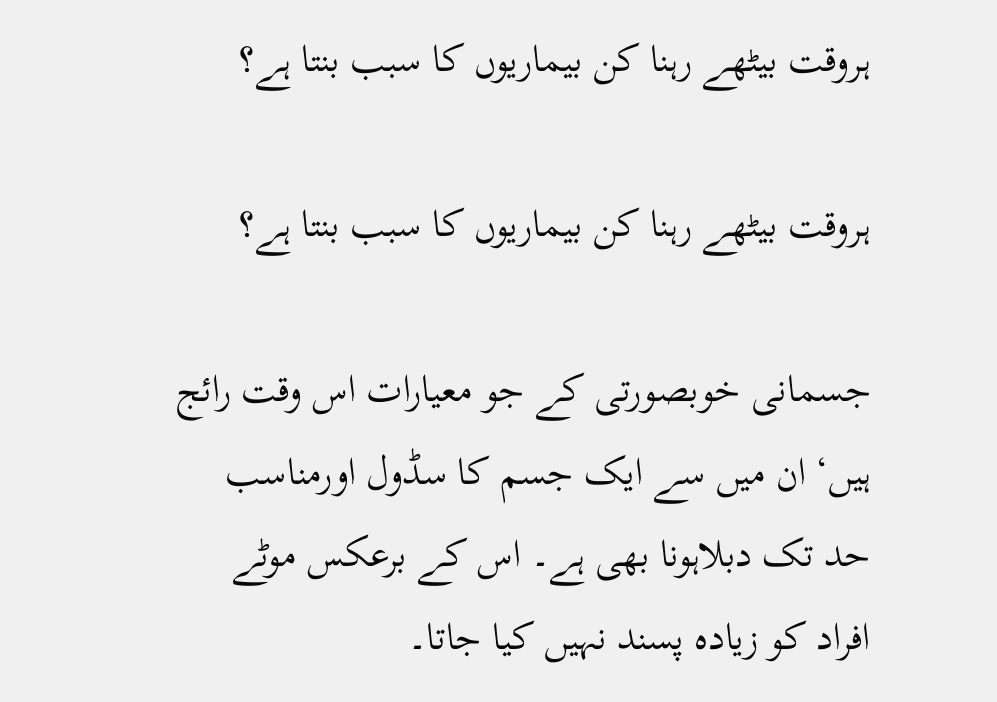ہروقت بیٹھے رہنا کن بیماریوں کا سبب بنتا ہے؟

ہروقت بیٹھے رہنا کن بیماریوں کا سبب بنتا ہے؟

جسمانی خوبصورتی کے جو معیارات اس وقت رائج ہیں‘ ان میں سے ایک جسم کا سڈول اورمناسب حد تک دبلاہونا بھی ہے۔ اس کے برعکس موٹے افراد کو زیادہ پسند نہیں کیا جاتا۔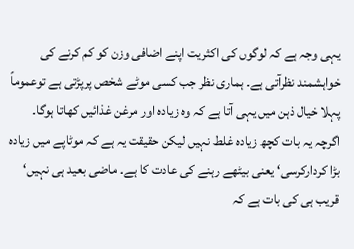یہی وجہ ہے کہ لوگوں کی اکثریت اپنے اضافی وزن کو کم کرنے کی خواہشمند نظرآتی ہے۔ ہماری نظر جب کسی موٹے شخص پرپڑتی ہے توعموماً پہلا خیال ذہن میں یہی آتا ہے کہ وہ زیادہ اور مرغن غذائیں کھاتا ہوگا۔ اگرچہ یہ بات کچھ زیادہ غلط نہیں لیکن حقیقت یہ ہے کہ موٹاپے میں زیادہ بڑا کردارکرسی‘ یعنی بیٹھے رہنے کی عادت کا ہے۔ ماضی بعید ہی نہیں‘ قریب ہی کی بات ہے کہ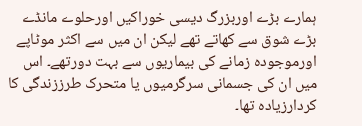ہمارے بڑے اوربزرگ دیسی خوراکیں اورحلوے مانڈے بڑے شوق سے کھاتے تھے لیکن ان میں سے اکثر موٹاپے اورموجودہ زمانے کی بیماریوں سے بہت دورتھے۔ اس میں ان کی جسمانی سرگرمیوں یا متحرک طرززندگی کا کردارزیادہ تھا۔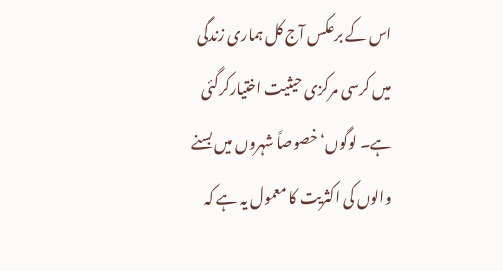اس کے برعکس آج کل ہماری زندگی میں کرسی مرکزی حیثیت اختیارکرگئی ہے۔ لوگوں‘ خصوصاً شہروں میں بسنے والوں کی اکثریت کا معمول یہ ہے کہ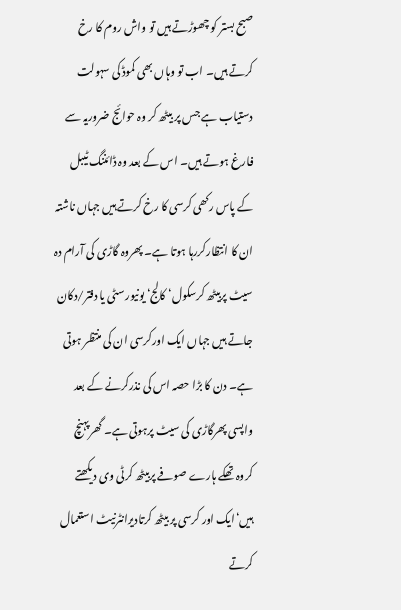صبح بستر کو چھوڑتے ہیں تو واش روم کا رخ کرتے ہیں۔ اب تو وہاں بھی کموڈ کی سہولت دستیاب ہے جس پر بیٹھ کر وہ حوائج ضروریہ سے فارغ ہوتے ہیں۔ اس کے بعد وہ ڈائننگ ٹیبل کے پاس رکھی کرسی کا رخ کرتے ہیں جہاں ناشتہ ان کا انتظارکررہا ہوتا ہے۔ پھروہ گاڑی کی آرام دہ سیٹ پربیٹھ کرسکول‘ کالج‘ یونیورسٹی یا دفتر/دکان جاتے ہیں جہاں ایک اورکرسی ان کی منتظر ہوتی ہے۔ دن کا بڑا حصہ اس کی نذرکرنے کے بعد واپسی پھرگاڑی کی سیٹ پرہوتی ہے۔ گھرپہنچ کروہ تھکے ہارے صوفے پربیٹھ کرٹی وی دیکھتے ہیں‘ایک اور کرسی پر بیٹھ کرتادیرانٹرنیٹ استعمال کرتے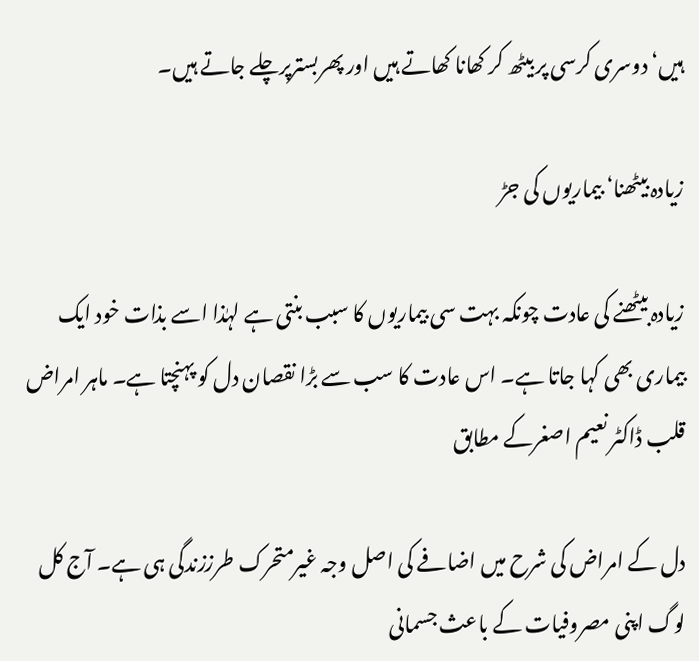ہیں‘ دوسری کرسی پر بیٹھ کر کھانا کھاتے ہیں اور پھربسترپرچلے جاتے ہیں۔

زیادہ بیٹھنا‘ بیماریوں کی جڑ

زیادہ بیٹھنے کی عادت چونکہ بہت سی بیماریوں کا سبب بنتی ہے لہٰذا اسے بذات خود ایک بیماری بھی کہا جاتا ہے۔ اس عادت کا سب سے بڑا نقصان دل کو پہنچتا ہے۔ ماہر امراض قلب ڈاکٹر نعیم اصغرکے مطابق

دل کے امراض کی شرح میں اضافے کی اصل وجہ غیرمتحرک طرززندگی ہی ہے۔ آج کل لوگ اپنی مصروفیات کے باعث جسمانی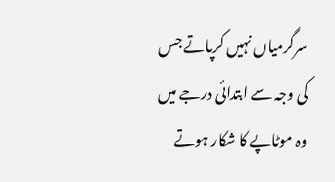سرگرمیاں نہیں کرپاتے جس کی وجہ سے ابتدائی درجے میں وہ موٹاپے کا شکار ہوتے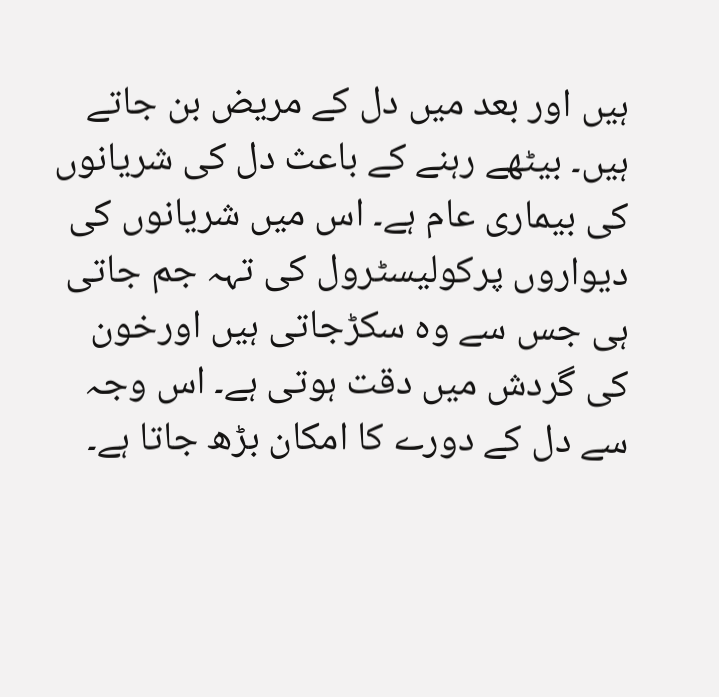ہیں اور بعد میں دل کے مریض بن جاتے ہیں۔ بیٹھے رہنے کے باعث دل کی شریانوں کی بیماری عام ہے۔ اس میں شریانوں کی دیواروں پرکولیسٹرول کی تہہ جم جاتی ہی جس سے وہ سکڑجاتی ہیں اورخون کی گردش میں دقت ہوتی ہے۔ اس وجہ سے دل کے دورے کا امکان بڑھ جاتا ہے۔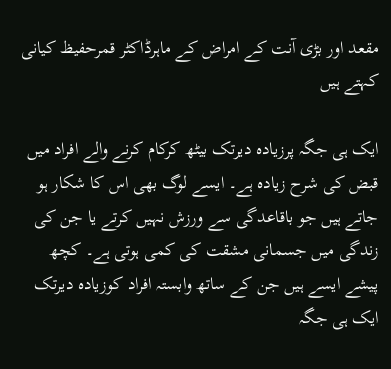مقعد اور بڑی آنت کے امراض کے ماہرڈاکٹر قمرحفیظ کیانی کہتے ہیں

ایک ہی جگہ پرزیادہ دیرتک بیٹھ کرکام کرنے والے افراد میں قبض کی شرح زیادہ ہے۔ ایسے لوگ بھی اس کا شکار ہو جاتے ہیں جو باقاعدگی سے ورزش نہیں کرتے یا جن کی زندگی میں جسمانی مشقت کی کمی ہوتی ہے۔ کچھ پیشے ایسے ہیں جن کے ساتھ وابستہ افراد کوزیادہ دیرتک ایک ہی جگہ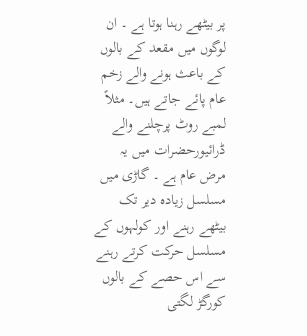پر بیٹھے رہنا ہوتا ہے ۔ ان لوگوں میں مقعد کے بالوں کے باعث ہونے والے زخم عام پائے جاتے ہیں۔ مثلاً لمبے روٹ پرچلنے والے ڈرائیورحضرات میں یہ مرض عام ہے ۔ گاڑی میں مسلسل زیادہ دیر تک بیٹھے رہنے اور کولہوں کے مسلسل حرکت کرتے رہنے سے اس حصے کے بالوں کورگڑ لگتی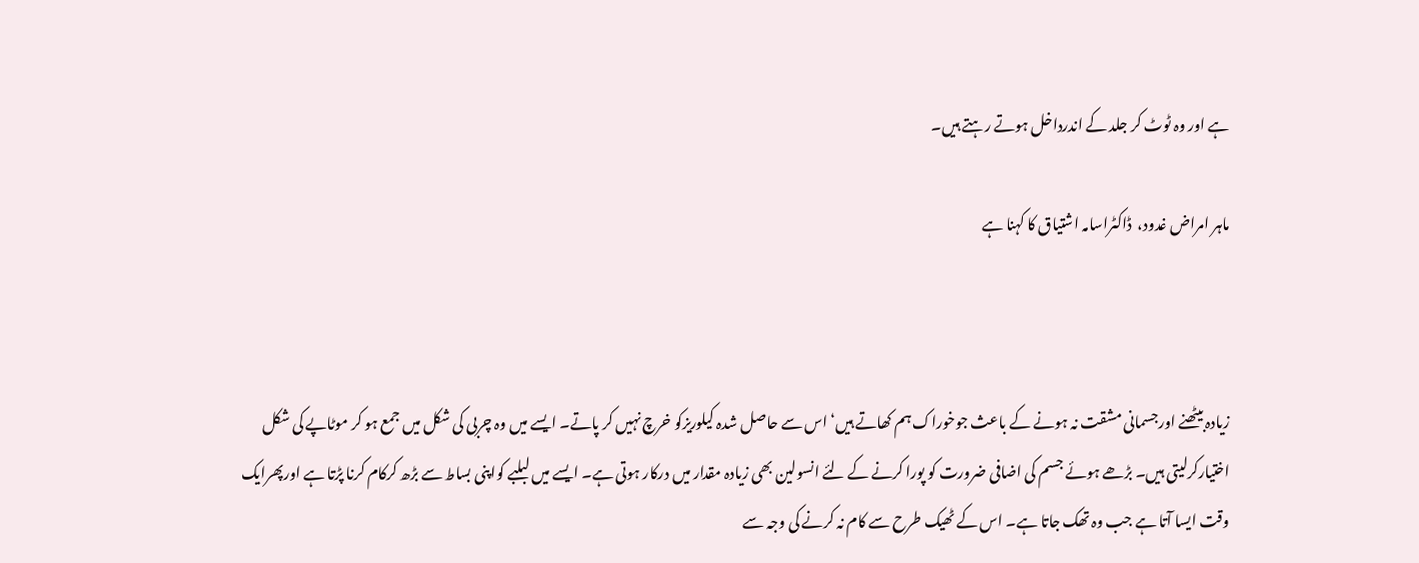ہے اور وہ ٹوٹ کر جلد کے اندرداخل ہوتے رہتے ہیں۔

ماہر امراض غدود،  ڈاکٹراسامہ اشتیاق کا کہنا ہے



زیادہ بیٹھنے اورجسمانی مشقت نہ ہونے کے باعث جوخوراک ہم کھاتے ہیں‘ اس سے حاصل شدہ کیلوریزکو خرچ نہیں کر پاتے۔ ایسے میں وہ چربی کی شکل میں جمع ہو کر موٹاپے کی شکل اختیارکرلیتی ہیں۔ بڑھے ہوئے جسم کی اضافی ضرورت کو پورا کرنے کے لئے انسولین بھی زیادہ مقدار میں درکار ہوتی ہے۔ ایسے میں لبلبے کواپنی بساط سے بڑھ کرکام کرنا پڑتا ہے اورپھرایک وقت ایسا آتا ہے جب وہ تھک جاتا ہے۔ اس کے ٹھیک طرح سے کام نہ کرنے کی وجہ سے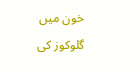خون میں گلوکوز کی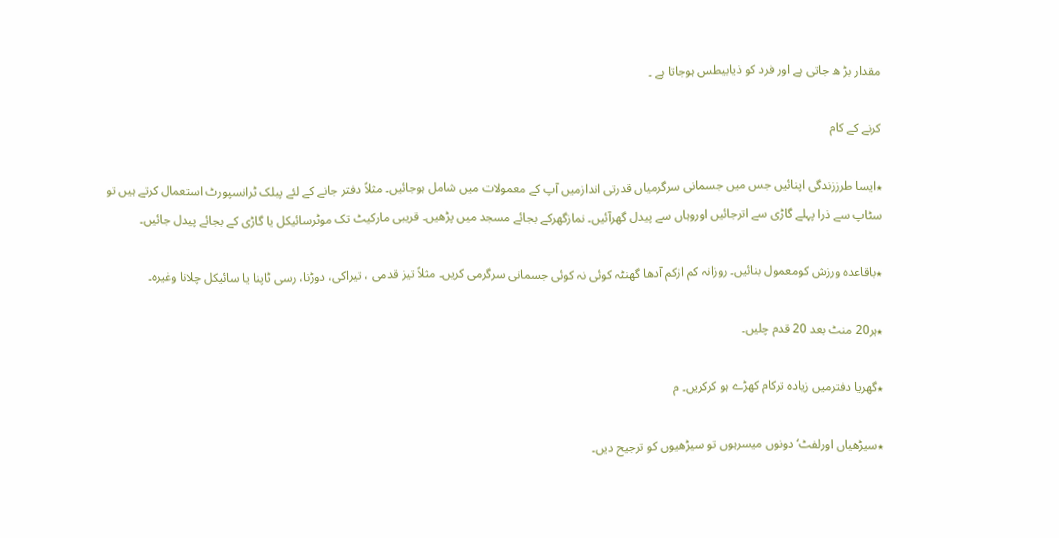مقدار بڑ ھ جاتی ہے اور فرد کو ذیابیطس ہوجاتا ہے ۔

کرنے کے کام

٭ایسا طرززندگی اپنائیں جس میں جسمانی سرگرمیاں قدرتی اندازمیں آپ کے معمولات میں شامل ہوجائیں۔ مثلاً دفتر جانے کے لئے پبلک ٹرانسپورٹ استعمال کرتے ہیں تو  سٹاپ سے ذرا پہلے گاڑی سے اترجائیں اوروہاں سے پیدل گھرآئیں۔ نمازگھرکے بجائے مسجد میں پڑھیں۔ قریبی مارکیٹ تک موٹرسائیکل یا گاڑی کے بجائے پیدل جائیں۔

٭باقاعدہ ورزش کومعمول بنائیں۔ روزانہ کم ازکم آدھا گھنٹہ کوئی نہ کوئی جسمانی سرگرمی کریں۔ مثلاً تیز قدمی ، تیراکی، دوڑنا، رسی ٹاپنا یا سائیکل چلانا وغیرہ۔

٭ہر20 منٹ بعد 20 قدم چلیں۔

٭گھریا دفترمیں زیادہ ترکام کھڑے ہو کرکریں۔ م

٭سیڑھیاں اورلفٹ‘ دونوں میسرہوں تو سیڑھیوں کو ترجیح دیں۔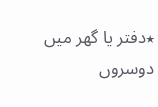٭دفتر یا گھر میں دوسروں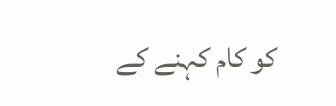کو کام کہنے کے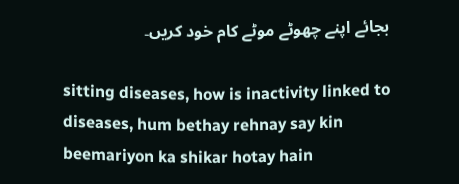بجائے اپنے چھوٹے موٹے کام خود کریں۔

sitting diseases, how is inactivity linked to diseases, hum bethay rehnay say kin beemariyon ka shikar hotay hain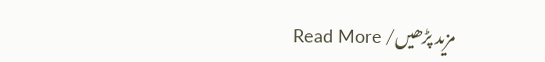مزید پڑھیں/ Read More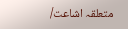متعلقہ اشاعت/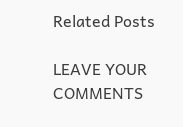Related Posts

LEAVE YOUR COMMENTS